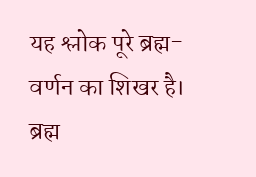यह श्लोक पूरे ब्रह्म-वर्णन का शिखर है। ब्रह्म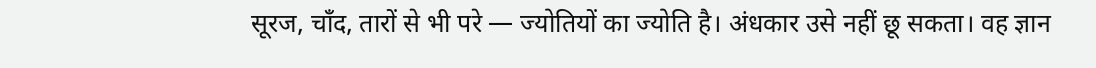सूरज, चाँद, तारों से भी परे — ज्योतियों का ज्योति है। अंधकार उसे नहीं छू सकता। वह ज्ञान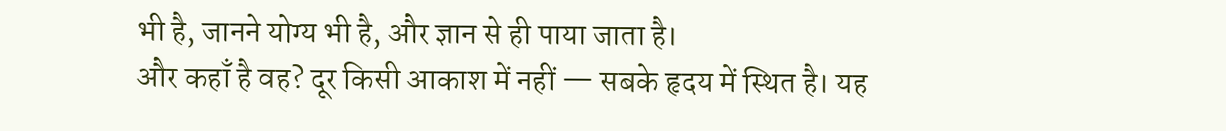भी है, जानने योग्य भी है, और ज्ञान से ही पाया जाता है।
और कहाँ है वह? दूर किसी आकाश में नहीं — सबके हृदय में स्थित है। यह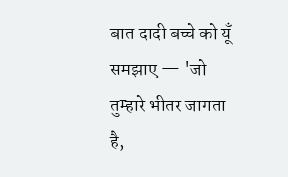बात दादी बच्चे को यूँ समझाए — 'जो तुम्हारे भीतर जागता है,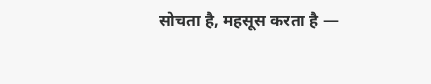सोचता है, महसूस करता है —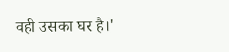वही उसका घर है।'